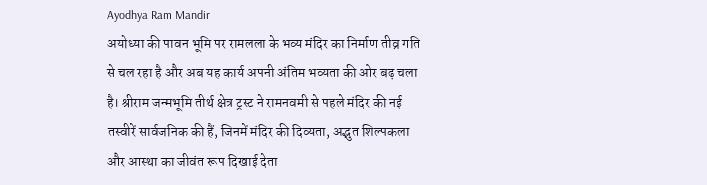Ayodhya Ram Mandir
अयोध्या की पावन भूमि पर रामलला के भव्य मंदिर का निर्माण तीव्र गति से चल रहा है और अब यह कार्य अपनी अंतिम भव्यता की ओर बढ़ चला है। श्रीराम जन्मभूमि तीर्थ क्षेत्र ट्रस्ट ने रामनवमी से पहले मंदिर की नई तस्वीरें सार्वजनिक की हैं, जिनमें मंदिर की दिव्यता, अद्भुत शिल्पकला और आस्था का जीवंत रूप दिखाई देता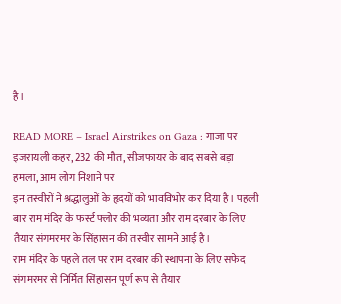है।

READ MORE – Israel Airstrikes on Gaza : गाजा पर इजरायली कहर, 232 की मौत, सीजफायर के बाद सबसे बड़ा हमला, आम लोग निशाने पर
इन तस्वीरों ने श्रद्धालुओं के हृदयों को भावविभोर कर दिया है। पहली बार राम मंदिर के फर्स्ट फ्लोर की भव्यता और राम दरबार के लिए तैयार संगमरमर के सिंहासन की तस्वीर सामने आई है।
राम मंदिर के पहले तल पर राम दरबार की स्थापना के लिए सफेद संगमरमर से निर्मित सिंहासन पूर्ण रूप से तैयार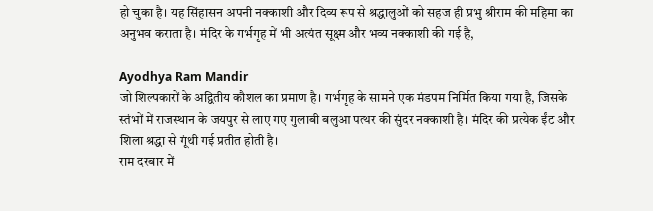हो चुका है। यह सिंहासन अपनी नक्काशी और दिव्य रूप से श्रद्धालुओं को सहज ही प्रभु श्रीराम की महिमा का अनुभव कराता है। मंदिर के गर्भगृह में भी अत्यंत सूक्ष्म और भव्य नक्काशी की गई है,

Ayodhya Ram Mandir
जो शिल्पकारों के अद्वितीय कौशल का प्रमाण है। गर्भगृह के सामने एक मंडपम निर्मित किया गया है, जिसके स्तंभों में राजस्थान के जयपुर से लाए गए गुलाबी बलुआ पत्थर की सुंदर नक्काशी है। मंदिर की प्रत्येक ईंट और शिला श्रद्धा से गूंथी गई प्रतीत होती है।
राम दरबार में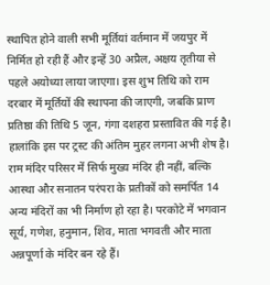स्थापित होने वाली सभी मूर्तियां वर्तमान में जयपुर में निर्मित हो रही हैं और इन्हें 30 अप्रैल, अक्षय तृतीया से पहले अयोध्या लाया जाएगा। इस शुभ तिथि को राम दरबार में मूर्तियों की स्थापना की जाएगी, जबकि प्राण प्रतिष्ठा की तिथि 5 जून, गंगा दशहरा प्रस्तावित की गई है। हालांकि इस पर ट्रस्ट की अंतिम मुहर लगना अभी शेष है।
राम मंदिर परिसर में सिर्फ मुख्य मंदिर ही नहीं, बल्कि आस्था और सनातन परंपरा के प्रतीकों को समर्पित 14 अन्य मंदिरों का भी निर्माण हो रहा है। परकोटे में भगवान सूर्य, गणेश, हनुमान, शिव, माता भगवती और माता अन्नपूर्णा के मंदिर बन रहे हैं।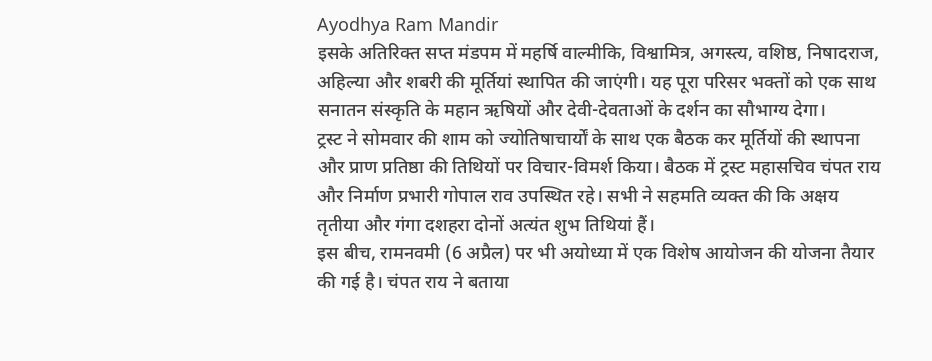Ayodhya Ram Mandir
इसके अतिरिक्त सप्त मंडपम में महर्षि वाल्मीकि, विश्वामित्र, अगस्त्य, वशिष्ठ, निषादराज, अहिल्या और शबरी की मूर्तियां स्थापित की जाएंगी। यह पूरा परिसर भक्तों को एक साथ सनातन संस्कृति के महान ऋषियों और देवी-देवताओं के दर्शन का सौभाग्य देगा।
ट्रस्ट ने सोमवार की शाम को ज्योतिषाचार्यों के साथ एक बैठक कर मूर्तियों की स्थापना और प्राण प्रतिष्ठा की तिथियों पर विचार-विमर्श किया। बैठक में ट्रस्ट महासचिव चंपत राय और निर्माण प्रभारी गोपाल राव उपस्थित रहे। सभी ने सहमति व्यक्त की कि अक्षय तृतीया और गंगा दशहरा दोनों अत्यंत शुभ तिथियां हैं।
इस बीच, रामनवमी (6 अप्रैल) पर भी अयोध्या में एक विशेष आयोजन की योजना तैयार की गई है। चंपत राय ने बताया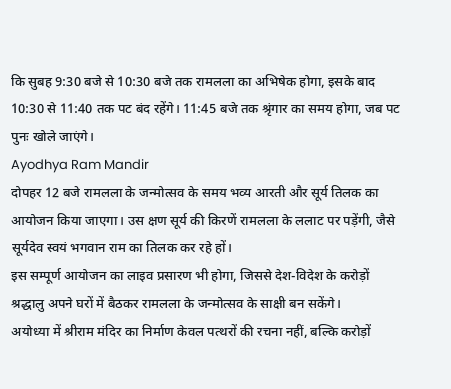कि सुबह 9:30 बजे से 10:30 बजे तक रामलला का अभिषेक होगा, इसके बाद 10:30 से 11:40 तक पट बंद रहेंगे। 11:45 बजे तक श्रृंगार का समय होगा, जब पट पुनः खोले जाएंगे।
Ayodhya Ram Mandir
दोपहर 12 बजे रामलला के जन्मोत्सव के समय भव्य आरती और सूर्य तिलक का आयोजन किया जाएगा। उस क्षण सूर्य की किरणें रामलला के ललाट पर पड़ेंगी, जैसे सूर्यदेव स्वयं भगवान राम का तिलक कर रहे हों।
इस सम्पूर्ण आयोजन का लाइव प्रसारण भी होगा, जिससे देश-विदेश के करोड़ों श्रद्धालु अपने घरों में बैठकर रामलला के जन्मोत्सव के साक्षी बन सकेंगे।
अयोध्या में श्रीराम मंदिर का निर्माण केवल पत्थरों की रचना नहीं, बल्कि करोड़ों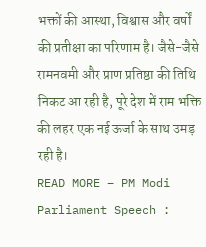भक्तों की आस्था, विश्वास और वर्षों की प्रतीक्षा का परिणाम है। जैसे-जैसे रामनवमी और प्राण प्रतिष्ठा की तिथि निकट आ रही है, पूरे देश में राम भक्ति की लहर एक नई ऊर्जा के साथ उमड़ रही है।
READ MORE – PM Modi Parliament Speech :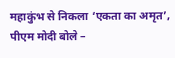महाकुंभ से निकला ‘एकता का अमृत’, पीएम मोदी बोले –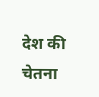देश की चेतना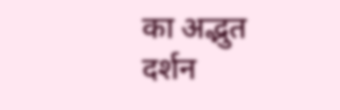का अद्भुत दर्शन